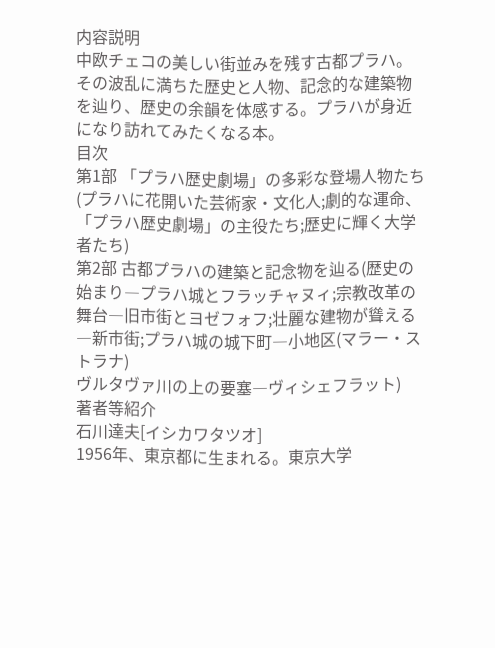内容説明
中欧チェコの美しい街並みを残す古都プラハ。その波乱に満ちた歴史と人物、記念的な建築物を辿り、歴史の余韻を体感する。プラハが身近になり訪れてみたくなる本。
目次
第1部 「プラハ歴史劇場」の多彩な登場人物たち(プラハに花開いた芸術家・文化人;劇的な運命、「プラハ歴史劇場」の主役たち;歴史に輝く大学者たち)
第2部 古都プラハの建築と記念物を辿る(歴史の始まり―プラハ城とフラッチャヌィ;宗教改革の舞台―旧市街とヨゼフォフ;壮麗な建物が聳える―新市街;プラハ城の城下町―小地区(マラー・ストラナ)
ヴルタヴァ川の上の要塞―ヴィシェフラット)
著者等紹介
石川達夫[イシカワタツオ]
1956年、東京都に生まれる。東京大学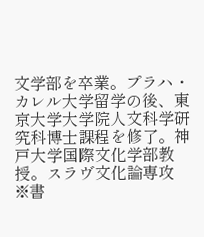文学部を卒業。プラハ・カレル大学留学の後、東京大学大学院人文科学研究科博士課程を修了。神戸大学国際文化学部教授。スラヴ文化論専攻
※書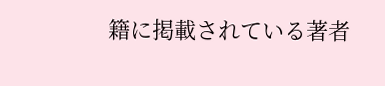籍に掲載されている著者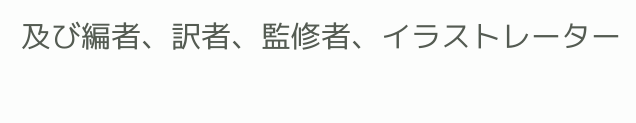及び編者、訳者、監修者、イラストレーター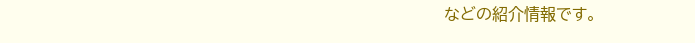などの紹介情報です。